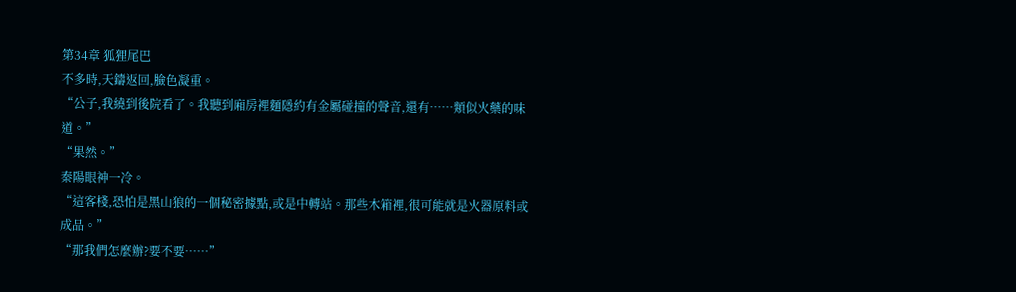第34章 狐狸尾巴
不多時,天鑄返回,臉色凝重。
“公子,我繞到後院看了。我聽到廂房裡麵隱約有金屬碰撞的聲音,還有……類似火藥的味道。”
“果然。”
秦陽眼神一冷。
“這客棧,恐怕是黑山狼的一個秘密據點,或是中轉站。那些木箱裡,很可能就是火器原料或成品。”
“那我們怎麼辦?要不要……”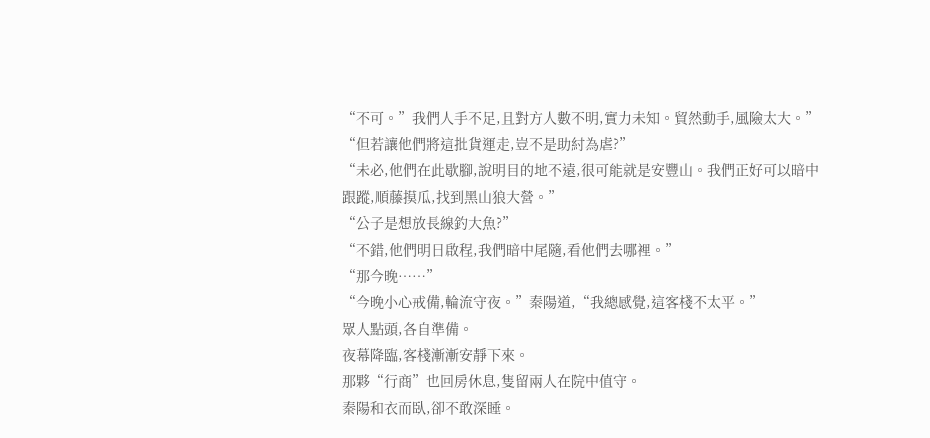“不可。”我們人手不足,且對方人數不明,實力未知。貿然動手,風險太大。”
“但若讓他們將這批貨運走,豈不是助紂為虐?”
“未必,他們在此歇腳,說明目的地不遠,很可能就是安豐山。我們正好可以暗中跟蹤,順藤摸瓜,找到黑山狼大營。”
“公子是想放長線釣大魚?”
“不錯,他們明日啟程,我們暗中尾隨,看他們去哪裡。”
“那今晚……”
“今晚小心戒備,輪流守夜。”秦陽道,“我總感覺,這客棧不太平。”
眾人點頭,各自準備。
夜幕降臨,客棧漸漸安靜下來。
那夥“行商”也回房休息,隻留兩人在院中值守。
秦陽和衣而臥,卻不敢深睡。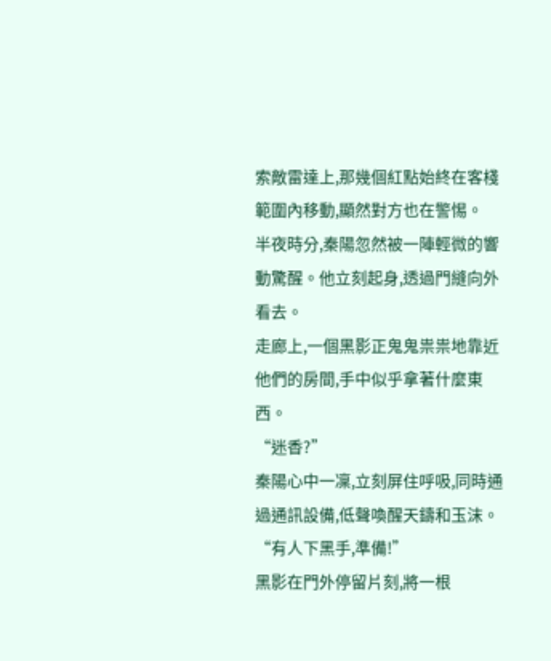索敵雷達上,那幾個紅點始終在客棧範圍內移動,顯然對方也在警惕。
半夜時分,秦陽忽然被一陣輕微的響動驚醒。他立刻起身,透過門縫向外看去。
走廊上,一個黑影正鬼鬼祟祟地靠近他們的房間,手中似乎拿著什麼東西。
“迷香?”
秦陽心中一凜,立刻屏住呼吸,同時通過通訊設備,低聲喚醒天鑄和玉沫。
“有人下黑手,準備!”
黑影在門外停留片刻,將一根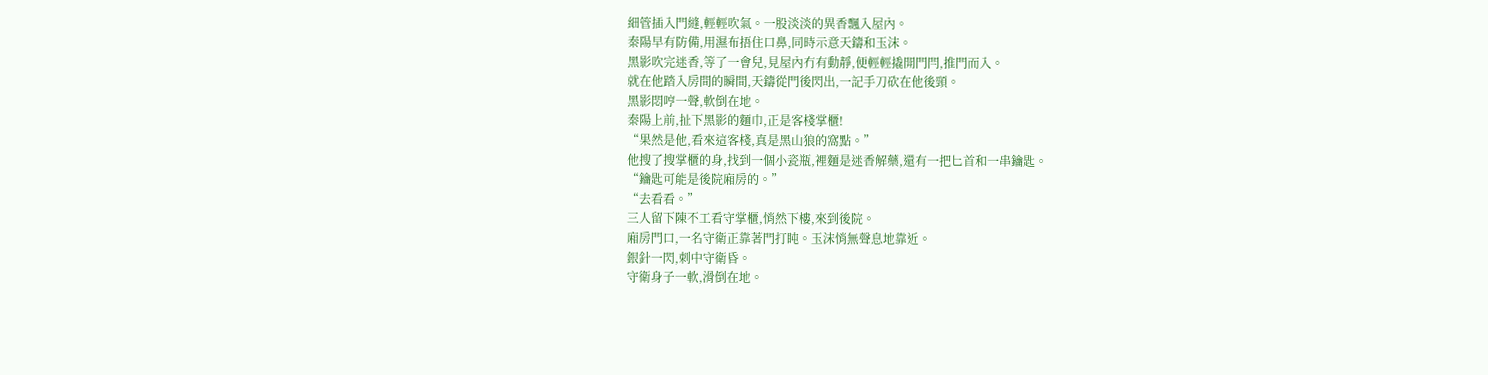細管插入門縫,輕輕吹氣。一股淡淡的異香飄入屋內。
秦陽早有防備,用濕布捂住口鼻,同時示意天鑄和玉沫。
黑影吹完迷香,等了一會兒,見屋內冇有動靜,便輕輕撬開門閂,推門而入。
就在他踏入房間的瞬間,天鑄從門後閃出,一記手刀砍在他後頸。
黑影悶哼一聲,軟倒在地。
秦陽上前,扯下黑影的麵巾,正是客棧掌櫃!
“果然是他,看來這客棧,真是黑山狼的窩點。”
他搜了搜掌櫃的身,找到一個小瓷瓶,裡麵是迷香解藥,還有一把匕首和一串鑰匙。
“鑰匙可能是後院廂房的。”
“去看看。”
三人留下陳不工看守掌櫃,悄然下樓,來到後院。
廂房門口,一名守衛正靠著門打盹。玉沫悄無聲息地靠近。
銀針一閃,刺中守衛昏。
守衛身子一軟,滑倒在地。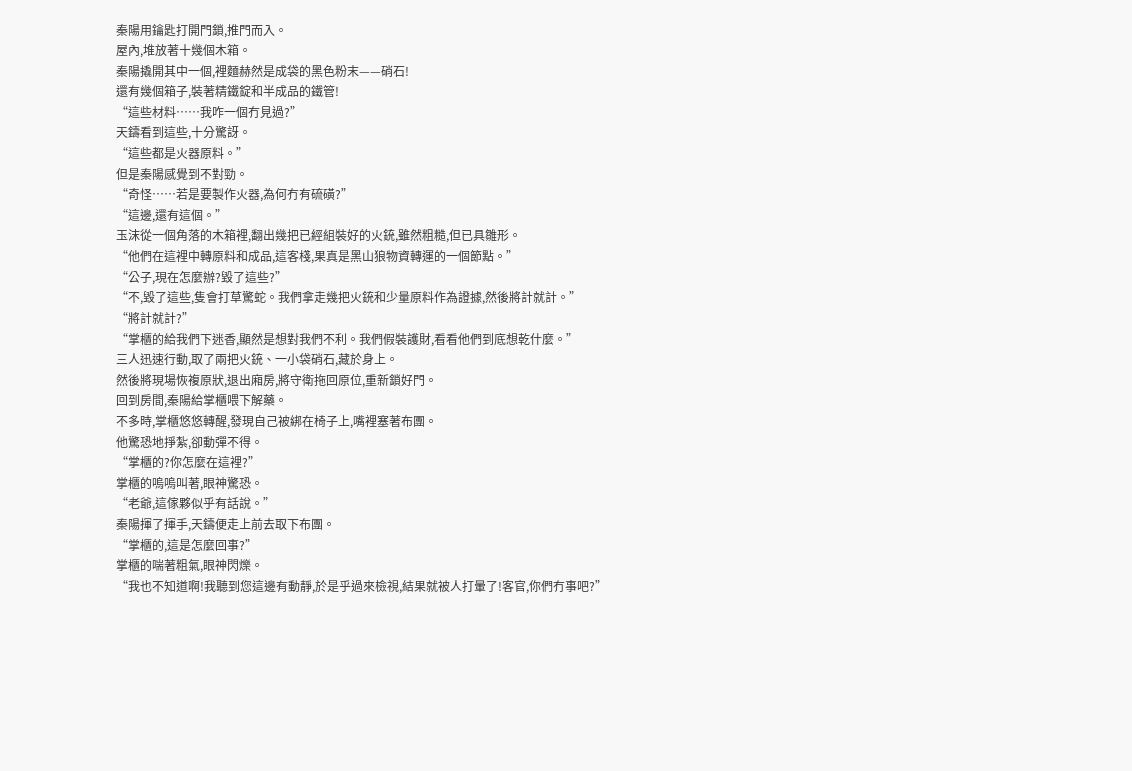秦陽用鑰匙打開門鎖,推門而入。
屋內,堆放著十幾個木箱。
秦陽撬開其中一個,裡麵赫然是成袋的黑色粉末——硝石!
還有幾個箱子,裝著精鐵錠和半成品的鐵管!
“這些材料……我咋一個冇見過?”
天鑄看到這些,十分驚訝。
“這些都是火器原料。”
但是秦陽感覺到不對勁。
“奇怪……若是要製作火器,為何冇有硫磺?”
“這邊,還有這個。”
玉沫從一個角落的木箱裡,翻出幾把已經組裝好的火銃,雖然粗糙,但已具雛形。
“他們在這裡中轉原料和成品,這客棧,果真是黑山狼物資轉運的一個節點。”
“公子,現在怎麼辦?毀了這些?”
“不,毀了這些,隻會打草驚蛇。我們拿走幾把火銃和少量原料作為證據,然後將計就計。”
“將計就計?”
“掌櫃的給我們下迷香,顯然是想對我們不利。我們假裝護財,看看他們到底想乾什麼。”
三人迅速行動,取了兩把火銃、一小袋硝石,藏於身上。
然後將現場恢複原狀,退出廂房,將守衛拖回原位,重新鎖好門。
回到房間,秦陽給掌櫃喂下解藥。
不多時,掌櫃悠悠轉醒,發現自己被綁在椅子上,嘴裡塞著布團。
他驚恐地掙紮,卻動彈不得。
“掌櫃的?你怎麼在這裡?”
掌櫃的嗚嗚叫著,眼神驚恐。
“老爺,這傢夥似乎有話說。”
秦陽揮了揮手,天鑄便走上前去取下布團。
“掌櫃的,這是怎麼回事?”
掌櫃的喘著粗氣,眼神閃爍。
“我也不知道啊!我聽到您這邊有動靜,於是乎過來檢視,結果就被人打暈了!客官,你們冇事吧?”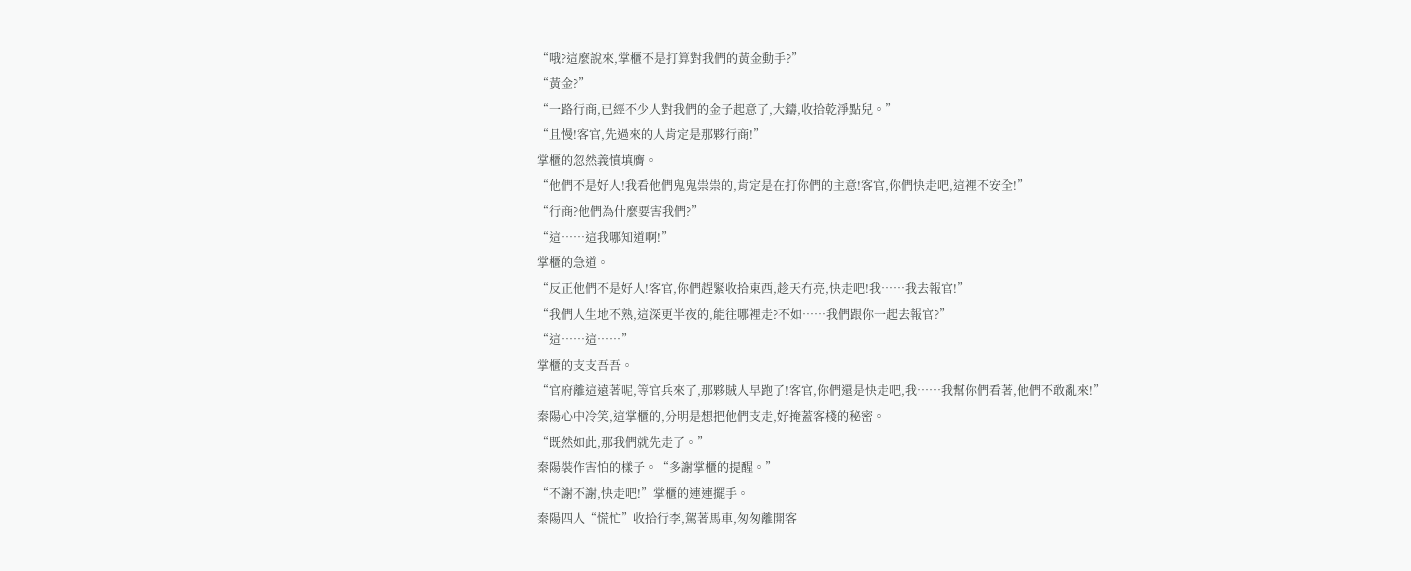“哦?這麼說來,掌櫃不是打算對我們的黃金動手?”
“黃金?”
“一路行商,已經不少人對我們的金子起意了,大鑄,收拾乾淨點兒。”
“且慢!客官,先過來的人肯定是那夥行商!”
掌櫃的忽然義憤填膺。
“他們不是好人!我看他們鬼鬼祟祟的,肯定是在打你們的主意!客官,你們快走吧,這裡不安全!”
“行商?他們為什麼要害我們?”
“這……這我哪知道啊!”
掌櫃的急道。
“反正他們不是好人!客官,你們趕緊收拾東西,趁天冇亮,快走吧!我……我去報官!”
“我們人生地不熟,這深更半夜的,能往哪裡走?不如……我們跟你一起去報官?”
“這……這……”
掌櫃的支支吾吾。
“官府離這遠著呢,等官兵來了,那夥賊人早跑了!客官,你們還是快走吧,我……我幫你們看著,他們不敢亂來!”
秦陽心中冷笑,這掌櫃的,分明是想把他們支走,好掩蓋客棧的秘密。
“既然如此,那我們就先走了。”
秦陽裝作害怕的樣子。“多謝掌櫃的提醒。”
“不謝不謝,快走吧!”掌櫃的連連擺手。
秦陽四人“慌忙”收拾行李,駕著馬車,匆匆離開客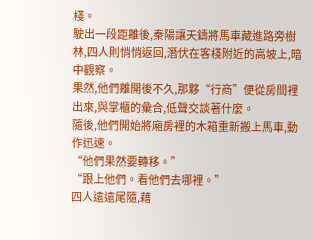棧。
駛出一段距離後,秦陽讓天鑄將馬車藏進路旁樹林,四人則悄悄返回,潛伏在客棧附近的高坡上,暗中觀察。
果然,他們離開後不久,那夥“行商”便從房間裡出來,與掌櫃的彙合,低聲交談著什麼。
隨後,他們開始將廂房裡的木箱重新搬上馬車,動作迅速。
“他們果然要轉移。”
“跟上他們。看他們去哪裡。”
四人遠遠尾隨,藉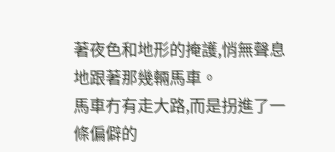著夜色和地形的掩護,悄無聲息地跟著那幾輛馬車。
馬車冇有走大路,而是拐進了一條偏僻的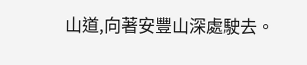山道,向著安豐山深處駛去。